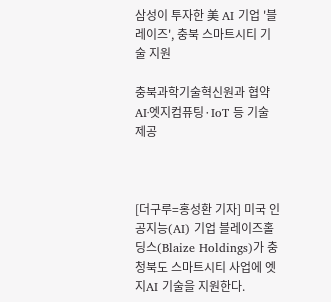삼성이 투자한 美 AI 기업 '블레이즈', 충북 스마트시티 기술 지원

충북과학기술혁신원과 협약
AI·엣지컴퓨팅·IoT 등 기술 제공



[더구루=홍성환 기자] 미국 인공지능(AI) 기업 블레이즈홀딩스(Blaize Holdings)가 충청북도 스마트시티 사업에 엣지AI 기술을 지원한다.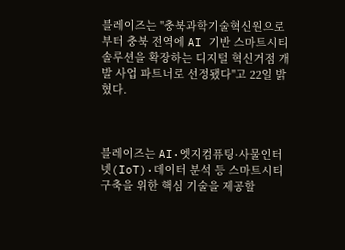블레이즈는 "충북과학기술혁신원으로부터 충북 전역에 AI 기반 스마트시티 솔루션을 확장하는 디지털 혁신거점 개발 사업 파트너로 선정됐다"고 22일 밝혔다.



블레이즈는 AI·엣지컴퓨팅·사물인터넷(IoT)·데이터 분석 등 스마트시티 구축을 위한 핵심 기술을 제공할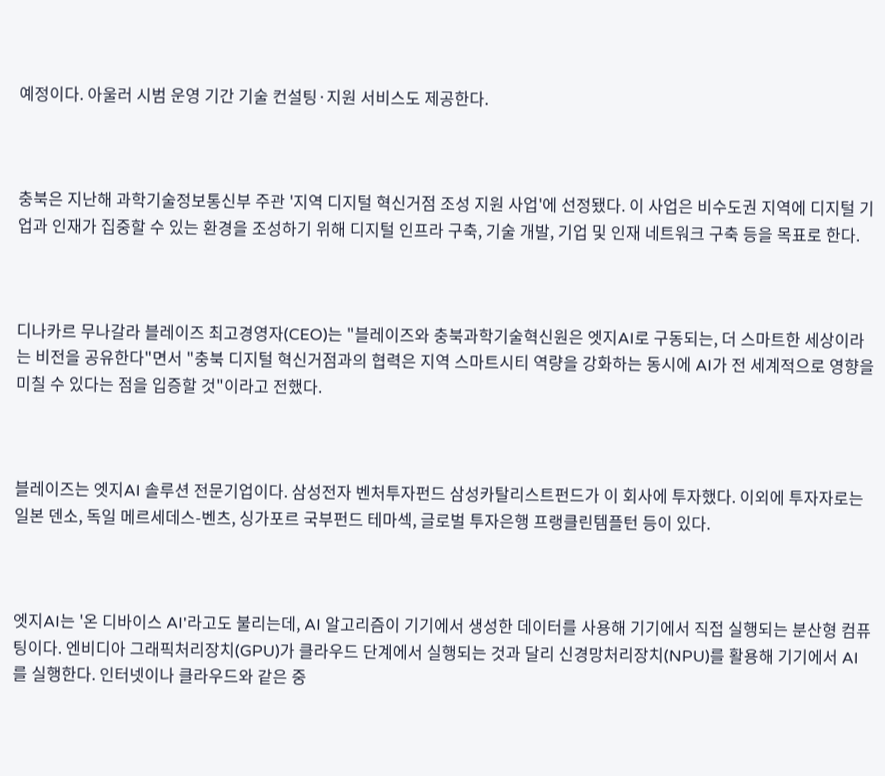예정이다. 아울러 시범 운영 기간 기술 컨설팅·지원 서비스도 제공한다.



충북은 지난해 과학기술정보통신부 주관 '지역 디지털 혁신거점 조성 지원 사업'에 선정됐다. 이 사업은 비수도권 지역에 디지털 기업과 인재가 집중할 수 있는 환경을 조성하기 위해 디지털 인프라 구축, 기술 개발, 기업 및 인재 네트워크 구축 등을 목표로 한다.



디나카르 무나갈라 블레이즈 최고경영자(CEO)는 "블레이즈와 충북과학기술혁신원은 엣지AI로 구동되는, 더 스마트한 세상이라는 비전을 공유한다"면서 "충북 디지털 혁신거점과의 협력은 지역 스마트시티 역량을 강화하는 동시에 AI가 전 세계적으로 영향을 미칠 수 있다는 점을 입증할 것"이라고 전했다.



블레이즈는 엣지AI 솔루션 전문기업이다. 삼성전자 벤처투자펀드 삼성카탈리스트펀드가 이 회사에 투자했다. 이외에 투자자로는 일본 덴소, 독일 메르세데스-벤츠, 싱가포르 국부펀드 테마섹, 글로벌 투자은행 프랭클린템플턴 등이 있다.



엣지AI는 '온 디바이스 AI'라고도 불리는데, AI 알고리즘이 기기에서 생성한 데이터를 사용해 기기에서 직접 실행되는 분산형 컴퓨팅이다. 엔비디아 그래픽처리장치(GPU)가 클라우드 단계에서 실행되는 것과 달리 신경망처리장치(NPU)를 활용해 기기에서 AI를 실행한다. 인터넷이나 클라우드와 같은 중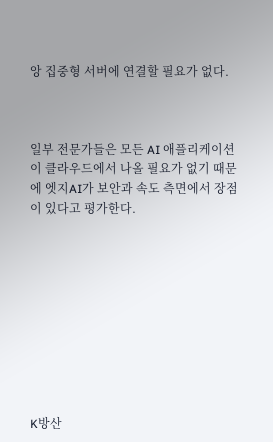앙 집중형 서버에 연결할 필요가 없다.



일부 전문가들은 모든 AI 애플리케이션이 클라우드에서 나올 필요가 없기 때문에 엣지AI가 보안과 속도 측면에서 장점이 있다고 평가한다.










K방산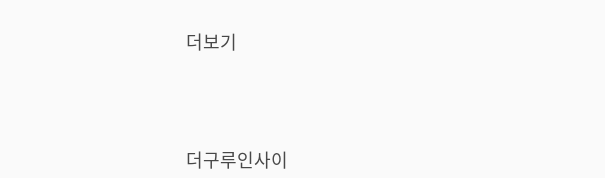더보기




더구루인사이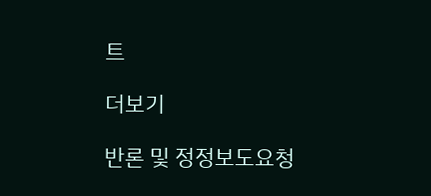트

더보기

반론 및 정정보도요청